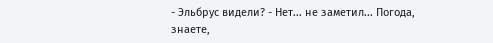- Эльбрус видели? - Нет... не заметил... Погода, знаете,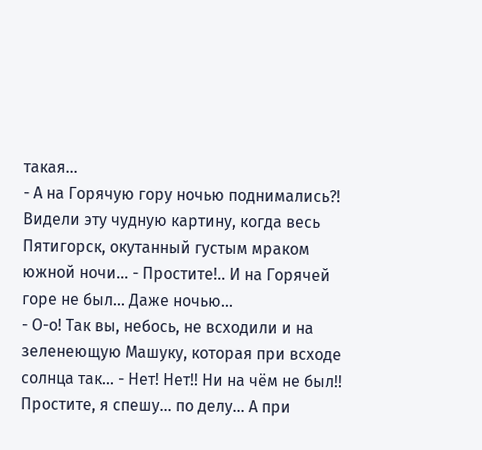такая...
- А на Горячую гору ночью поднимались?! Видели эту чудную картину, когда весь Пятигорск, окутанный густым мраком южной ночи... - Простите!.. И на Горячей горе не был... Даже ночью...
- О-о! Так вы, небось, не всходили и на зеленеющую Машуку, которая при всходе солнца так... - Нет! Нет!! Ни на чём не был!! Простите, я спешу... по делу... А при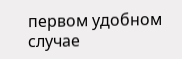первом удобном случае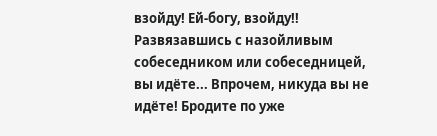взойду! Ей-богу, взойду!!
Развязавшись с назойливым собеседником или собеседницей, вы идёте... Впрочем, никуда вы не идёте! Бродите по уже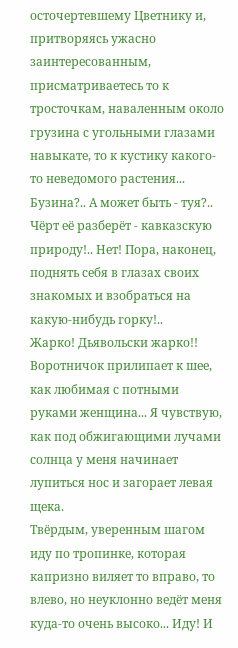осточертевшему Цветнику и, притворяясь ужасно заинтересованным, присматриваетесь то к тросточкам, наваленным около грузина с угольными глазами навыкате, то к кустику какого-то неведомого растения... Бузина?.. А может быть - туя?.. Чёрт её разберёт - кавказскую природу!.. Нет! Пора, наконец, поднять себя в глазах своих знакомых и взобраться на какую-нибудь горку!..
Жарко! Дьявольски жарко!! Воротничок прилипает к шее, как любимая с потными руками женщина... Я чувствую, как под обжигающими лучами солнца у меня начинает лупиться нос и загорает левая щека.
Твёрдым, уверенным шагом иду по тропинке, которая капризно виляет то вправо, то влево, но неуклонно ведёт меня куда-то очень высоко... Иду! И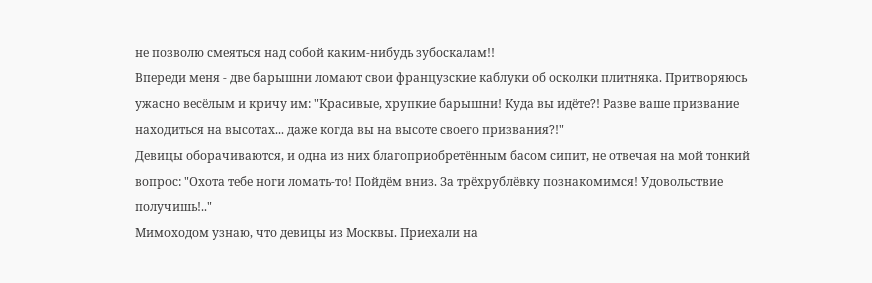не позволю смеяться над собой каким-нибудь зубоскалам!!
Впереди меня - две барышни ломают свои французские каблуки об осколки плитняка. Притворяюсь ужасно весёлым и кричу им: "Красивые, хрупкие барышни! Куда вы идёте?! Разве ваше призвание находиться на высотах... даже когда вы на высоте своего призвания?!"
Девицы оборачиваются, и одна из них благоприобретённым басом сипит, не отвечая на мой тонкий вопрос: "Охота тебе ноги ломать-то! Пойдём вниз. За трёхрублёвку познакомимся! Удовольствие получишь!.."
Мимоходом узнаю, что девицы из Москвы. Приехали на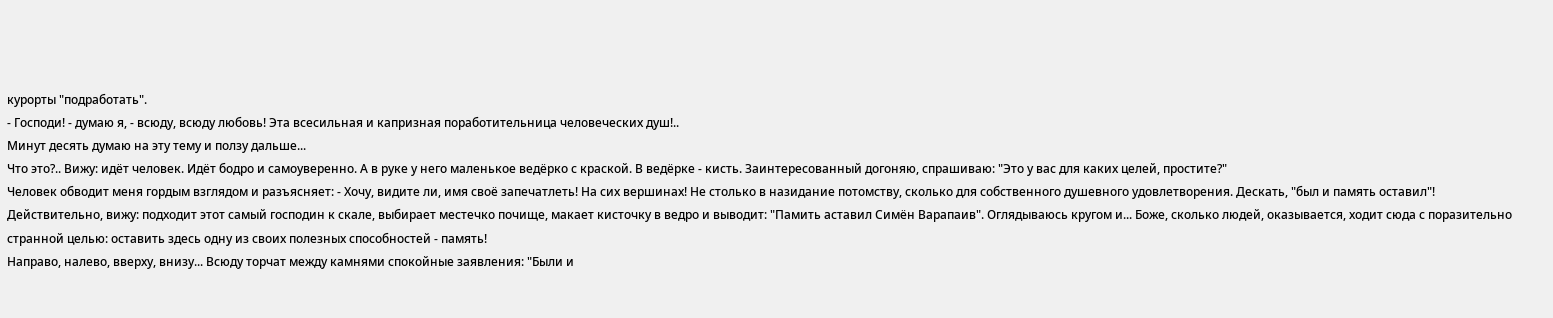курорты "подработать".
- Господи! - думаю я, - всюду, всюду любовь! Эта всесильная и капризная поработительница человеческих душ!..
Минут десять думаю на эту тему и ползу дальше...
Что это?.. Вижу: идёт человек. Идёт бодро и самоуверенно. А в руке у него маленькое ведёрко с краской. В ведёрке - кисть. Заинтересованный догоняю, спрашиваю: "Это у вас для каких целей, простите?"
Человек обводит меня гордым взглядом и разъясняет: - Хочу, видите ли, имя своё запечатлеть! На сих вершинах! Не столько в назидание потомству, сколько для собственного душевного удовлетворения. Дескать, "был и память оставил"!
Действительно, вижу: подходит этот самый господин к скале, выбирает местечко почище, макает кисточку в ведро и выводит: "Памить аставил Симён Варапаив". Оглядываюсь кругом и... Боже, сколько людей, оказывается, ходит сюда с поразительно странной целью: оставить здесь одну из своих полезных способностей - память!
Направо, налево, вверху, внизу... Всюду торчат между камнями спокойные заявления: "Были и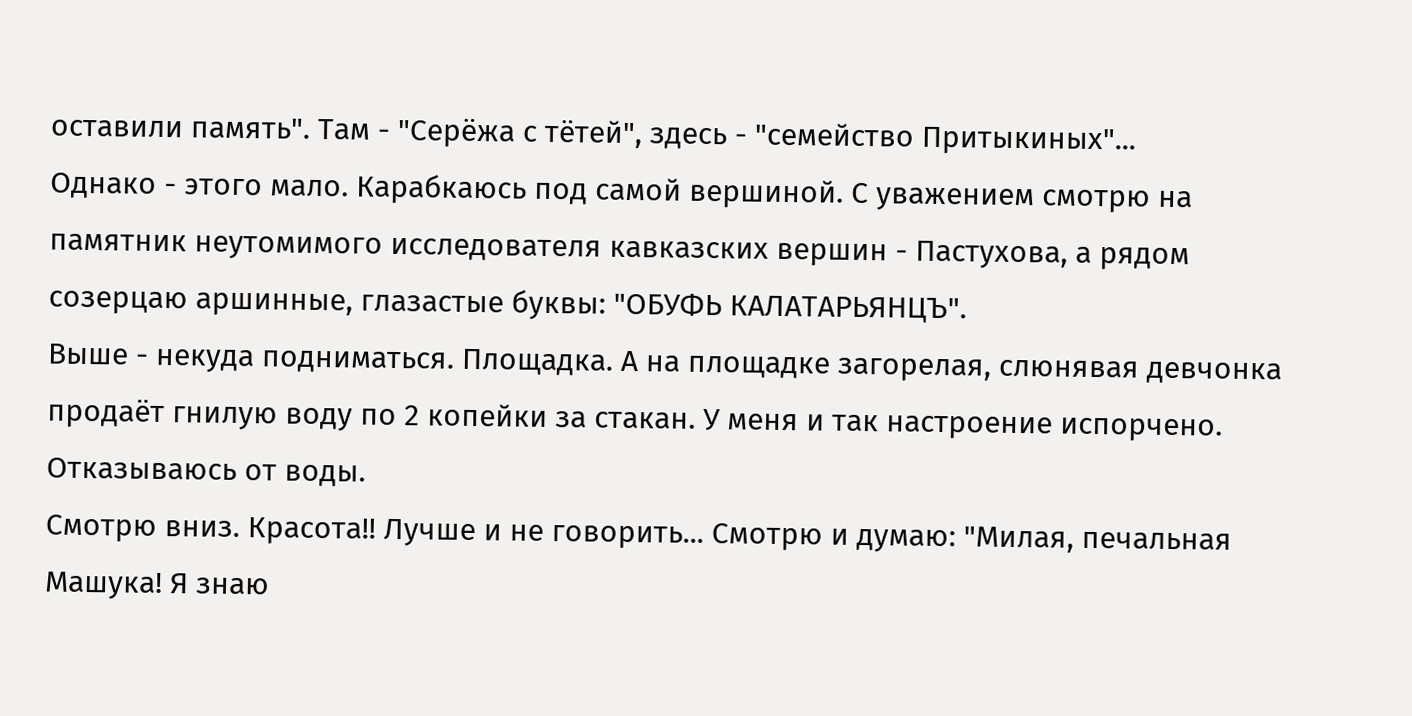оставили память". Там - "Серёжа с тётей", здесь - "семейство Притыкиных"...
Однако - этого мало. Карабкаюсь под самой вершиной. С уважением смотрю на памятник неутомимого исследователя кавказских вершин - Пастухова, а рядом созерцаю аршинные, глазастые буквы: "ОБУФЬ КАЛАТАРЬЯНЦЪ".
Выше - некуда подниматься. Площадка. А на площадке загорелая, слюнявая девчонка продаёт гнилую воду по 2 копейки за стакан. У меня и так настроение испорчено. Отказываюсь от воды.
Смотрю вниз. Красота!! Лучше и не говорить... Смотрю и думаю: "Милая, печальная Машука! Я знаю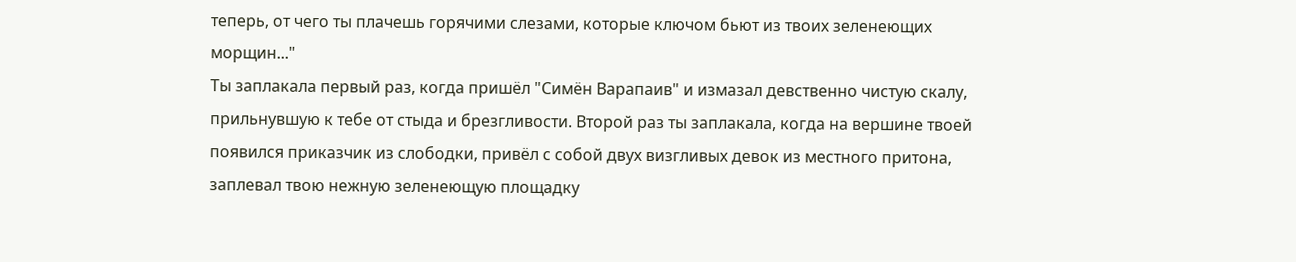теперь, от чего ты плачешь горячими слезами, которые ключом бьют из твоих зеленеющих морщин..."
Ты заплакала первый раз, когда пришёл "Симён Варапаив" и измазал девственно чистую скалу, прильнувшую к тебе от стыда и брезгливости. Второй раз ты заплакала, когда на вершине твоей появился приказчик из слободки, привёл с собой двух визгливых девок из местного притона, заплевал твою нежную зеленеющую площадку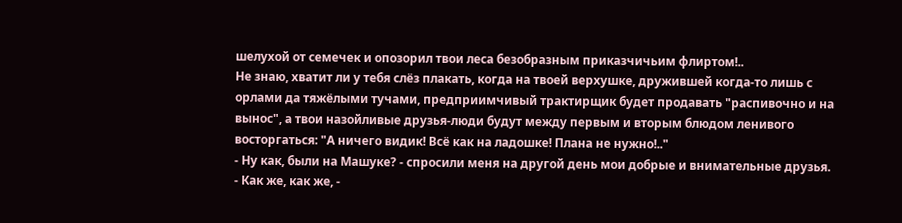шелухой от семечек и опозорил твои леса безобразным приказчичьим флиртом!..
Не знаю, хватит ли у тебя слёз плакать, когда на твоей верхушке, дружившей когда-то лишь с орлами да тяжёлыми тучами, предприимчивый трактирщик будет продавать "распивочно и на вынос", а твои назойливые друзья-люди будут между первым и вторым блюдом ленивого восторгаться: "А ничего видик! Всё как на ладошке! Плана не нужно!.."
- Ну как, были на Машуке? - спросили меня на другой день мои добрые и внимательные друзья.
- Как же, как же, -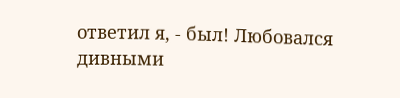ответил я, - был! Любовался дивными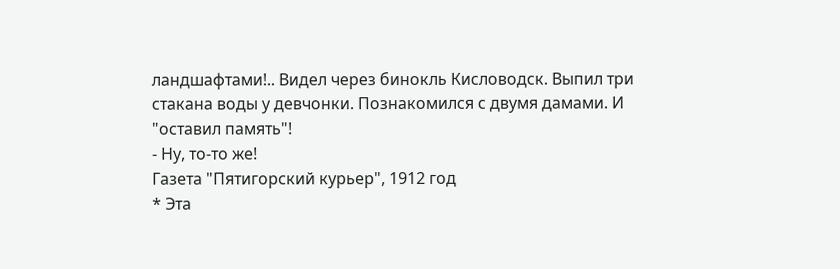ландшафтами!.. Видел через бинокль Кисловодск. Выпил три стакана воды у девчонки. Познакомился с двумя дамами. И "оставил память"!
- Ну, то-то же!
Газета "Пятигорский курьер", 1912 год
* Эта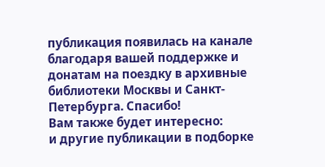публикация появилась на канале благодаря вашей поддержке и донатам на поездку в архивные библиотеки Москвы и Санкт-Петербурга. Спасибо!
Вам также будет интересно:
и другие публикации в подборке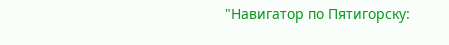"Навигатор по Пятигорску: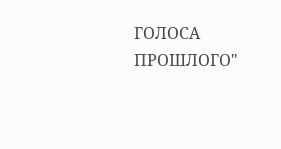ГОЛОСА ПРОШЛОГО"